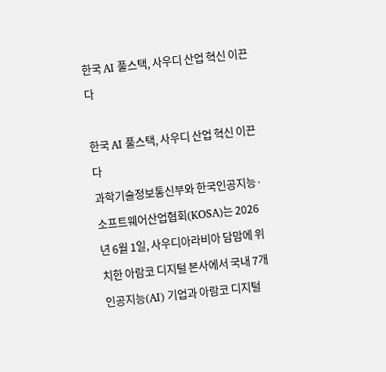한국 AI 풀스택, 사우디 산업 혁신 이끈다

한국 AI 풀스택, 사우디 산업 혁신 이끈다
과학기술정보통신부와 한국인공지능·소프트웨어산업협회(KOSA)는 2026년 6월 1일, 사우디아라비아 담맘에 위치한 아람코 디지털 본사에서 국내 7개 인공지능(AI) 기업과 아람코 디지털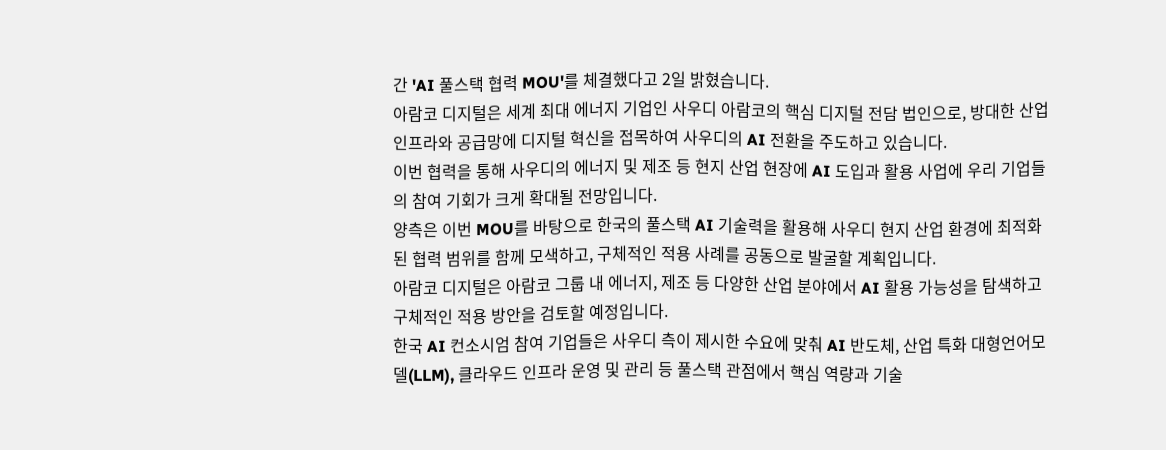간 'AI 풀스택 협력 MOU'를 체결했다고 2일 밝혔습니다.
아람코 디지털은 세계 최대 에너지 기업인 사우디 아람코의 핵심 디지털 전담 법인으로, 방대한 산업 인프라와 공급망에 디지털 혁신을 접목하여 사우디의 AI 전환을 주도하고 있습니다.
이번 협력을 통해 사우디의 에너지 및 제조 등 현지 산업 현장에 AI 도입과 활용 사업에 우리 기업들의 참여 기회가 크게 확대될 전망입니다.
양측은 이번 MOU를 바탕으로 한국의 풀스택 AI 기술력을 활용해 사우디 현지 산업 환경에 최적화된 협력 범위를 함께 모색하고, 구체적인 적용 사례를 공동으로 발굴할 계획입니다.
아람코 디지털은 아람코 그룹 내 에너지, 제조 등 다양한 산업 분야에서 AI 활용 가능성을 탐색하고 구체적인 적용 방안을 검토할 예정입니다.
한국 AI 컨소시엄 참여 기업들은 사우디 측이 제시한 수요에 맞춰 AI 반도체, 산업 특화 대형언어모델(LLM), 클라우드 인프라 운영 및 관리 등 풀스택 관점에서 핵심 역량과 기술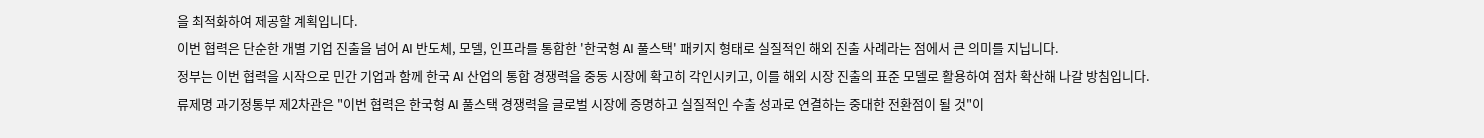을 최적화하여 제공할 계획입니다.
이번 협력은 단순한 개별 기업 진출을 넘어 AI 반도체, 모델, 인프라를 통합한 '한국형 AI 풀스택' 패키지 형태로 실질적인 해외 진출 사례라는 점에서 큰 의미를 지닙니다.
정부는 이번 협력을 시작으로 민간 기업과 함께 한국 AI 산업의 통합 경쟁력을 중동 시장에 확고히 각인시키고, 이를 해외 시장 진출의 표준 모델로 활용하여 점차 확산해 나갈 방침입니다.
류제명 과기정통부 제2차관은 "이번 협력은 한국형 AI 풀스택 경쟁력을 글로벌 시장에 증명하고 실질적인 수출 성과로 연결하는 중대한 전환점이 될 것"이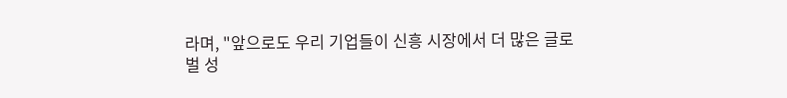라며, "앞으로도 우리 기업들이 신흥 시장에서 더 많은 글로벌 성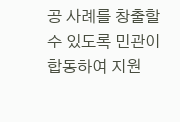공 사례를 창출할 수 있도록 민관이 합동하여 지원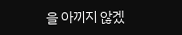을 아끼지 않겠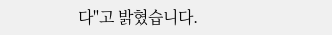다"고 밝혔습니다.